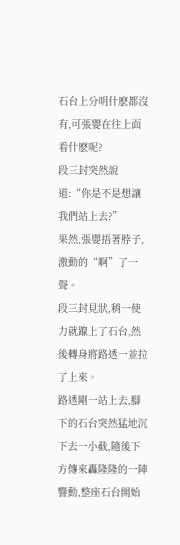石台上分明什麽都沒有,可張嬰在往上面看什麽呢?
段三封突然說道:“你是不是想讓我們站上去?”
果然,張嬰捂著脖子,激動的“啊”了一聲。
段三封見狀,稍一使力就躥上了石台,然後轉身將路透一並拉了上來。
路透剛一站上去,腳下的石台突然猛地沉下去一小截,隨後下方傳來轟隆隆的一陣響動,整座石台開始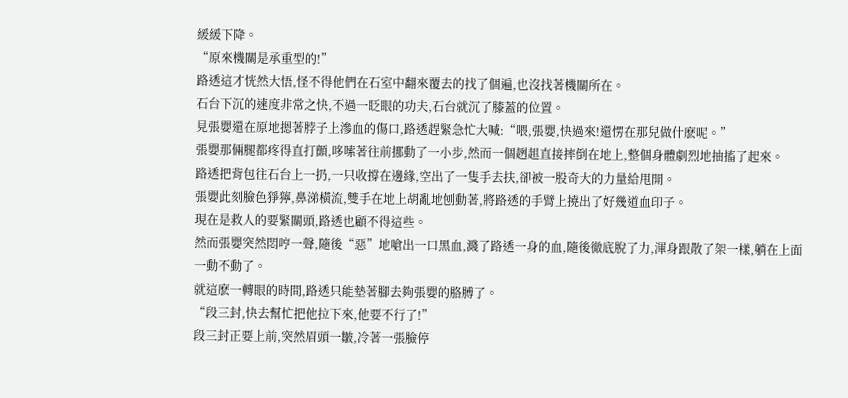緩緩下降。
“原來機關是承重型的!”
路透這才恍然大悟,怪不得他們在石室中翻來覆去的找了個遍,也沒找著機關所在。
石台下沉的速度非常之快,不過一眨眼的功夫,石台就沉了膝蓋的位置。
見張嬰還在原地摁著脖子上滲血的傷口,路透趕緊急忙大喊:“喂,張嬰,快過來!還愣在那兒做什麽呢。”
張嬰那倆腿都疼得直打顫,哆嗦著往前挪動了一小步,然而一個趔趄直接摔倒在地上,整個身體劇烈地抽搐了起來。
路透把背包往石台上一扔,一只收撐在邊緣,空出了一隻手去扶,卻被一股奇大的力量給甩開。
張嬰此刻臉色猙獰,鼻涕橫流,雙手在地上胡亂地刨動著,將路透的手臂上撓出了好幾道血印子。
現在是救人的要緊關頭,路透也顧不得這些。
然而張嬰突然悶哼一聲,隨後“惡”地嗆出一口黑血,濺了路透一身的血,隨後徹底脫了力,渾身跟散了架一樣,躺在上面一動不動了。
就這麽一轉眼的時間,路透只能墊著腳去夠張嬰的胳膊了。
“段三封,快去幫忙把他拉下來,他要不行了!”
段三封正要上前,突然眉頭一皺,冷著一張臉停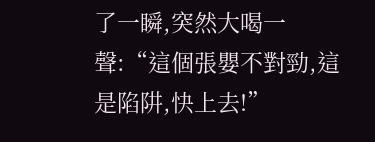了一瞬,突然大喝一聲:“這個張嬰不對勁,這是陷阱,快上去!”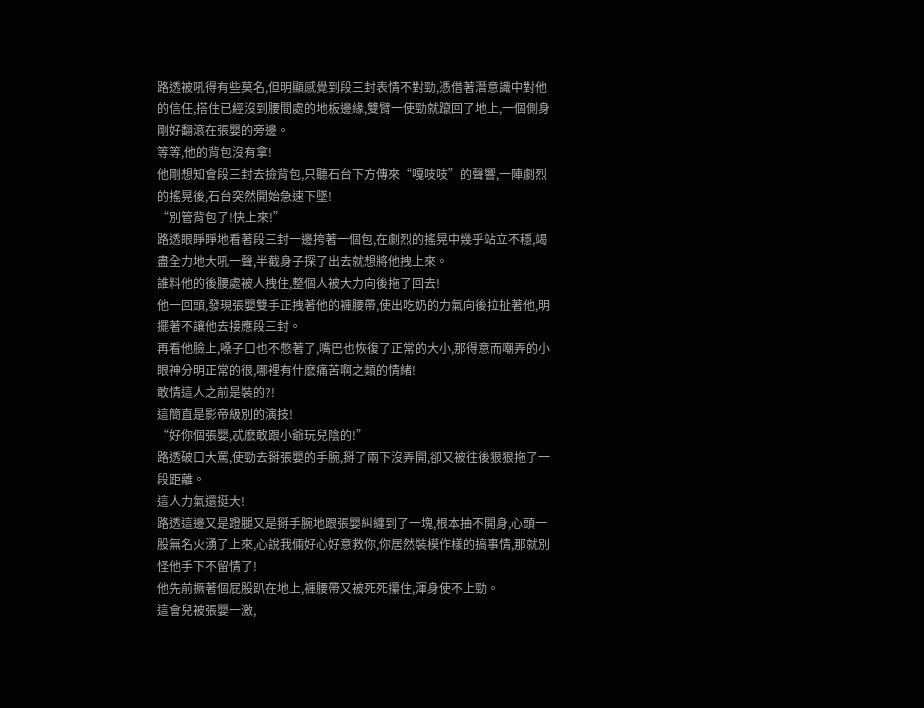路透被吼得有些莫名,但明顯感覺到段三封表情不對勁,憑借著潛意識中對他的信任,搭住已經沒到腰間處的地板邊緣,雙臂一使勁就躥回了地上,一個側身剛好翻滾在張嬰的旁邊。
等等,他的背包沒有拿!
他剛想知會段三封去撿背包,只聽石台下方傳來“嘎吱吱”的聲響,一陣劇烈的搖晃後,石台突然開始急速下墜!
“別管背包了!快上來!”
路透眼睜睜地看著段三封一邊挎著一個包,在劇烈的搖晃中幾乎站立不穩,竭盡全力地大吼一聲,半截身子探了出去就想將他拽上來。
誰料他的後腰處被人拽住,整個人被大力向後拖了回去!
他一回頭,發現張嬰雙手正拽著他的褲腰帶,使出吃奶的力氣向後拉扯著他,明擺著不讓他去接應段三封。
再看他臉上,嗓子口也不憋著了,嘴巴也恢復了正常的大小,那得意而嘲弄的小眼神分明正常的很,哪裡有什麽痛苦啊之類的情緒!
敢情這人之前是裝的?!
這簡直是影帝級別的演技!
“好你個張嬰,忒麽敢跟小爺玩兒陰的!”
路透破口大罵,使勁去掰張嬰的手腕,掰了兩下沒弄開,卻又被往後狠狠拖了一段距離。
這人力氣還挺大!
路透這邊又是蹬腿又是掰手腕地跟張嬰糾纏到了一塊,根本抽不開身,心頭一股無名火湧了上來,心說我倆好心好意救你,你居然裝模作樣的搞事情,那就別怪他手下不留情了!
他先前撅著個屁股趴在地上,褲腰帶又被死死攥住,渾身使不上勁。
這會兒被張嬰一激,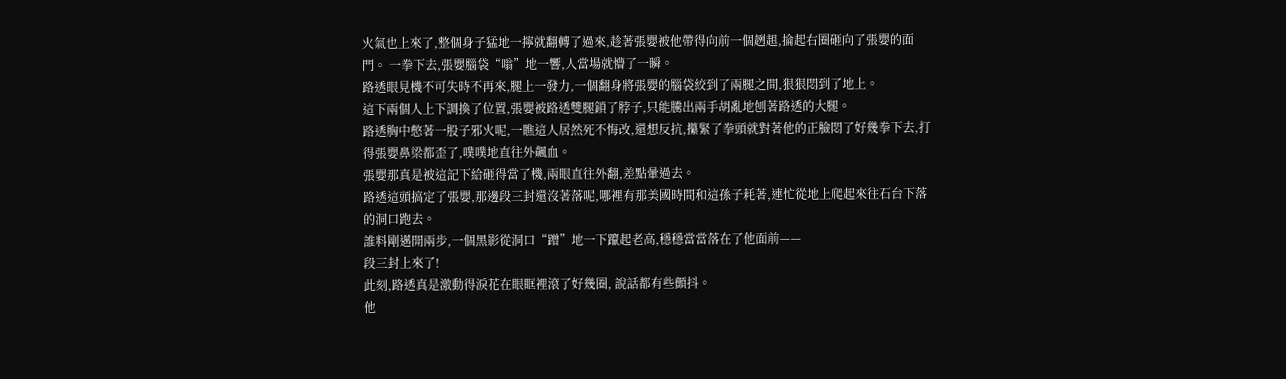火氣也上來了,整個身子猛地一擰就翻轉了過來,趁著張嬰被他帶得向前一個趔趄,掄起右圈砸向了張嬰的面門。 一拳下去,張嬰腦袋“嗡”地一響,人當場就懵了一瞬。
路透眼見機不可失時不再來,腿上一發力,一個翻身將張嬰的腦袋絞到了兩腿之間,狠狠悶到了地上。
這下兩個人上下調換了位置,張嬰被路透雙腿鎖了脖子,只能騰出兩手胡亂地刨著路透的大腿。
路透胸中憋著一股子邪火呢,一瞧這人居然死不悔改,還想反抗,攥緊了拳頭就對著他的正臉悶了好幾拳下去,打得張嬰鼻梁都歪了,噗噗地直往外飆血。
張嬰那真是被這記下給砸得當了機,兩眼直往外翻,差點暈過去。
路透這頭搞定了張嬰,那邊段三封還沒著落呢,哪裡有那美國時間和這孫子耗著,連忙從地上爬起來往石台下落的洞口跑去。
誰料剛邁開兩步,一個黑影從洞口“蹭”地一下躥起老高,穩穩當當落在了他面前——
段三封上來了!
此刻,路透真是激動得淚花在眼眶裡滾了好幾圈, 說話都有些顫抖。
他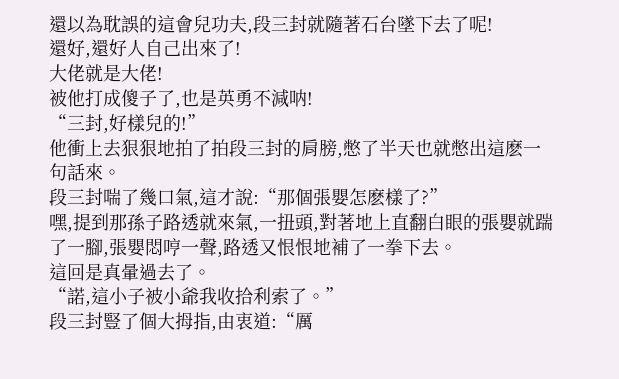還以為耽誤的這會兒功夫,段三封就隨著石台墜下去了呢!
還好,還好人自己出來了!
大佬就是大佬!
被他打成傻子了,也是英勇不減呐!
“三封,好樣兒的!”
他衝上去狠狠地拍了拍段三封的肩膀,憋了半天也就憋出這麽一句話來。
段三封喘了幾口氣,這才說:“那個張嬰怎麽樣了?”
嘿,提到那孫子路透就來氣,一扭頭,對著地上直翻白眼的張嬰就踹了一腳,張嬰悶哼一聲,路透又恨恨地補了一拳下去。
這回是真暈過去了。
“諾,這小子被小爺我收拾利索了。”
段三封豎了個大拇指,由衷道:“厲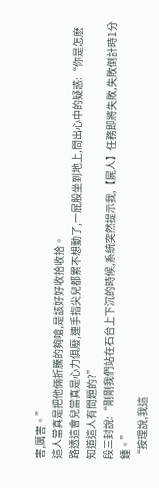害,厲害。”
這人當真是把他倆折騰的夠嗆,是該好好收拾收拾。
路透這會兒當真是心力俱廢,連手指尖兒都累不想動了,一屁股坐到地上,問出心中的疑惑:“你是怎麽知道這人有問題的?”
段三封說:“剛剛我們站在石台上下沉的時候,系統突然提示我,【屍人】任務即將失敗,失敗倒計時1分鍾。”
“按理說,我這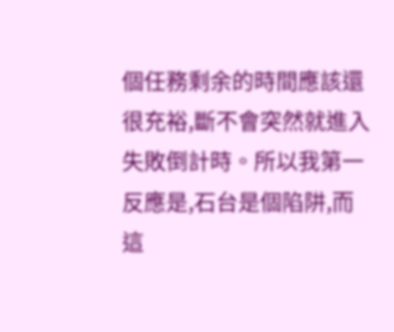個任務剩余的時間應該還很充裕,斷不會突然就進入失敗倒計時。所以我第一反應是,石台是個陷阱,而這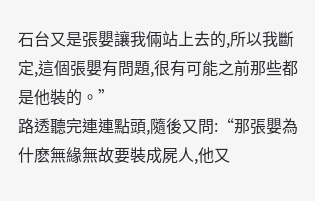石台又是張嬰讓我倆站上去的,所以我斷定,這個張嬰有問題,很有可能之前那些都是他裝的。”
路透聽完連連點頭,隨後又問:“那張嬰為什麽無緣無故要裝成屍人,他又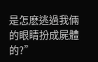是怎麽逃過我倆的眼睛扮成屍體的?”